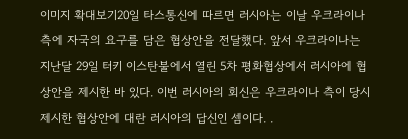이미지 확대보기20일 타스통신에 따르면 러시아는 이날 우크라이나 측에 자국의 요구를 담은 협상안을 전달했다. 앞서 우크라이나는 지난달 29일 터키 이스탄불에서 열린 5차 평화협상에서 러시아에 협상안을 제시한 바 있다. 이번 러시아의 회신은 우크라이나 측이 당시 제시한 협상안에 대란 러시아의 답신인 셈이다. .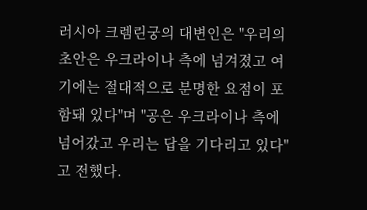러시아 크렘린궁의 대변인은 "우리의 초안은 우크라이나 측에 넘겨졌고 여기에는 절대적으로 분명한 요점이 포함돼 있다"며 "공은 우크라이나 측에 넘어갔고 우리는 답을 기다리고 있다"고 전했다.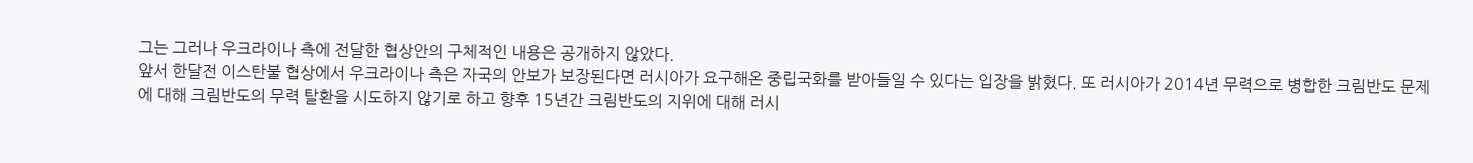그는 그러나 우크라이나 측에 전달한 협상안의 구체적인 내용은 공개하지 않았다.
앞서 한달전 이스탄불 협상에서 우크라이나 측은 자국의 안보가 보장된다면 러시아가 요구해온 중립국화를 받아들일 수 있다는 입장을 밝혔다. 또 러시아가 2014년 무력으로 병합한 크림반도 문제에 대해 크림반도의 무력 탈환을 시도하지 않기로 하고 향후 15년간 크림반도의 지위에 대해 러시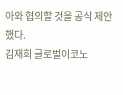아와 협의할 것을 공식 제안했다.
김재희 글로벌이코노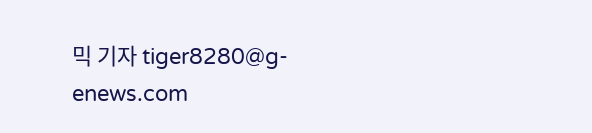믹 기자 tiger8280@g-enews.com